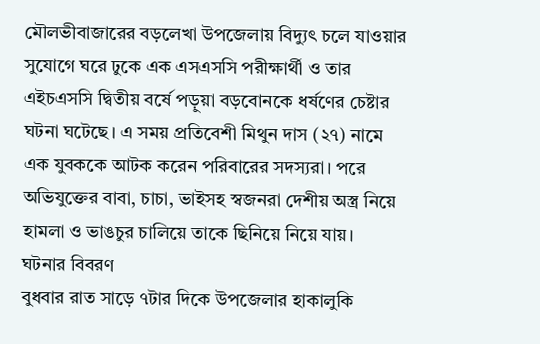মৌলভীবাজারের বড়লেখা উপজেলায় বিদ্যুৎ চলে যাওয়ার সুযোগে ঘরে ঢুকে এক এসএসসি পরীক্ষার্থী ও তার এইচএসসি দ্বিতীয় বর্ষে পড়ুয়া বড়বোনকে ধর্ষণের চেষ্টার ঘটনা ঘটেছে। এ সময় প্রতিবেশী মিথুন দাস (২৭) নামে এক যুবককে আটক করেন পরিবারের সদস্যরা। পরে অভিযুক্তের বাবা, চাচা, ভাইসহ স্বজনরা দেশীয় অস্ত্র নিয়ে হামলা ও ভাঙচুর চালিয়ে তাকে ছিনিয়ে নিয়ে যায়।
ঘটনার বিবরণ
বুধবার রাত সাড়ে ৭টার দিকে উপজেলার হাকালুকি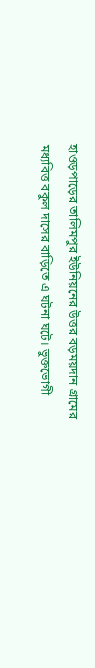হাওড়পাড়ের তালিমপুর ইউনিয়নের উত্তর বড়ময়দান গ্রামের মধ্যবিত্ত বকুল দাসের বাড়িতে এ ঘটনা ঘটে। ভুক্তভোগী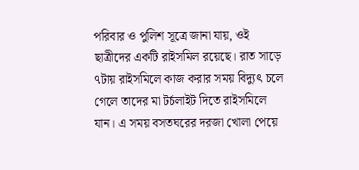পরিবার ও পুলিশ সূত্রে জানা যায়, ওই ছাত্রীদের একটি রাইসমিল রয়েছে। রাত সাড়ে ৭টায় রাইসমিলে কাজ করার সময় বিদ্যুৎ চলে গেলে তাদের মা টর্চলাইট দিতে রাইসমিলে যান। এ সময় বসতঘরের দরজা খোলা পেয়ে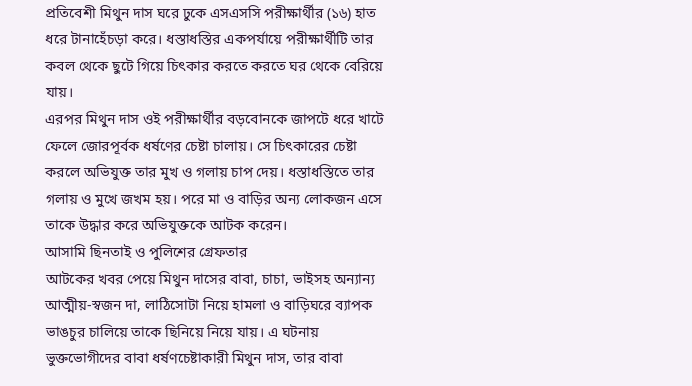প্রতিবেশী মিথুন দাস ঘরে ঢুকে এসএসসি পরীক্ষার্থীর (১৬) হাত ধরে টানাহেঁচড়া করে। ধস্তাধস্তির একপর্যায়ে পরীক্ষার্থীটি তার কবল থেকে ছুটে গিয়ে চিৎকার করতে করতে ঘর থেকে বেরিয়ে যায়।
এরপর মিথুন দাস ওই পরীক্ষার্থীর বড়বোনকে জাপটে ধরে খাটে ফেলে জোরপূর্বক ধর্ষণের চেষ্টা চালায়। সে চিৎকারের চেষ্টা করলে অভিযুক্ত তার মুখ ও গলায় চাপ দেয়। ধস্তাধস্তিতে তার গলায় ও মুখে জখম হয়। পরে মা ও বাড়ির অন্য লোকজন এসে তাকে উদ্ধার করে অভিযুক্তকে আটক করেন।
আসামি ছিনতাই ও পুলিশের গ্রেফতার
আটকের খবর পেয়ে মিথুন দাসের বাবা, চাচা, ভাইসহ অন্যান্য আত্মীয়-স্বজন দা, লাঠিসোটা নিয়ে হামলা ও বাড়িঘরে ব্যাপক ভাঙচুর চালিয়ে তাকে ছিনিয়ে নিয়ে যায়। এ ঘটনায় ভুক্তভোগীদের বাবা ধর্ষণচেষ্টাকারী মিথুন দাস, তার বাবা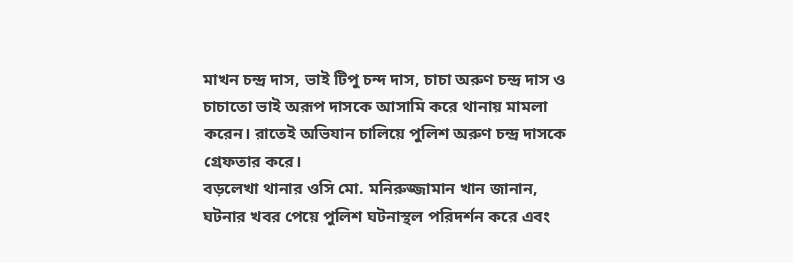মাখন চন্দ্র দাস, ভাই টিপু চন্দ দাস, চাচা অরুণ চন্দ্র দাস ও চাচাতো ভাই অরূপ দাসকে আসামি করে থানায় মামলা করেন। রাতেই অভিযান চালিয়ে পুলিশ অরুণ চন্দ্র দাসকে গ্রেফতার করে।
বড়লেখা থানার ওসি মো. মনিরুজ্জামান খান জানান, ঘটনার খবর পেয়ে পুলিশ ঘটনাস্থল পরিদর্শন করে এবং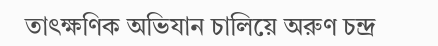তাৎক্ষণিক অভিযান চালিয়ে অরুণ চন্দ্র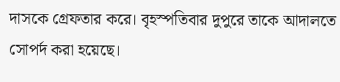দাসকে গ্রেফতার করে। বৃহস্পতিবার দুপুরে তাকে আদালতে সোপর্দ করা হয়েছে।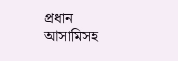প্রধান আসামিসহ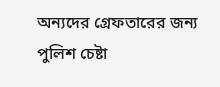অন্যদের গ্রেফতারের জন্য পুলিশ চেষ্টা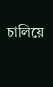চালিয়ে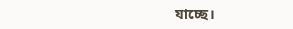যাচ্ছে।